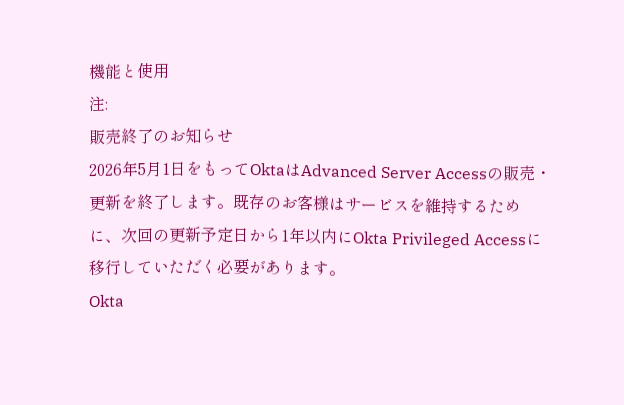機能と使用
注:
販売終了のお知らせ
2026年5月1日をもってOktaはAdvanced Server Accessの販売・更新を終了します。既存のお客様はサービスを維持するために、次回の更新予定日から1年以内にOkta Privileged Accessに移行していただく必要があります。
Okta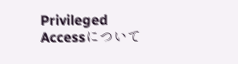Privileged Accessについて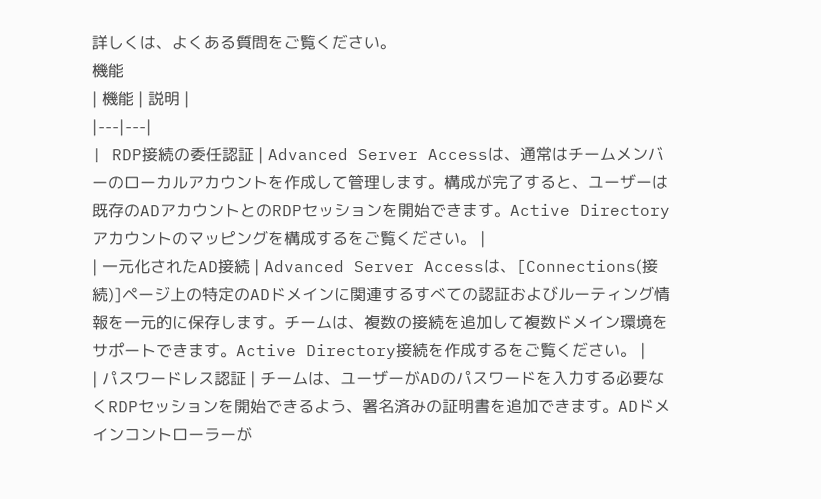詳しくは、よくある質問をご覧ください。
機能
| 機能 | 説明 |
|---|---|
| RDP接続の委任認証 | Advanced Server Accessは、通常はチームメンバーのローカルアカウントを作成して管理します。構成が完了すると、ユーザーは既存のADアカウントとのRDPセッションを開始できます。Active Directoryアカウントのマッピングを構成するをご覧ください。 |
| 一元化されたAD接続 | Advanced Server Accessは、[Connections(接続)]ページ上の特定のADドメインに関連するすべての認証およびルーティング情報を一元的に保存します。チームは、複数の接続を追加して複数ドメイン環境をサポートできます。Active Directory接続を作成するをご覧ください。 |
| パスワードレス認証 | チームは、ユーザーがADのパスワードを入力する必要なくRDPセッションを開始できるよう、署名済みの証明書を追加できます。ADドメインコントローラーが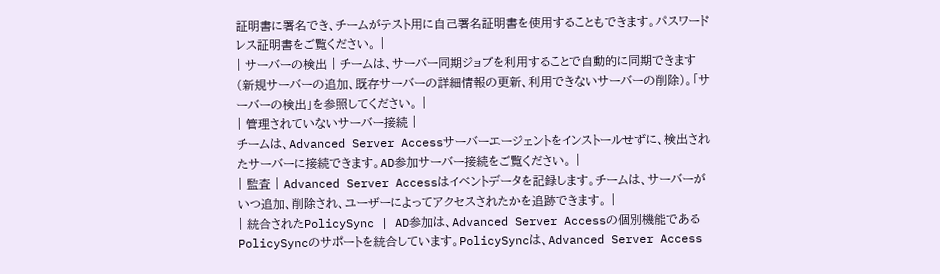証明書に署名でき、チームがテスト用に自己署名証明書を使用することもできます。パスワードレス証明書をご覧ください。 |
| サーバーの検出 | チームは、サーバー同期ジョブを利用することで自動的に同期できます(新規サーバーの追加、既存サーバーの詳細情報の更新、利用できないサーバーの削除)。「サーバーの検出」を参照してください。 |
| 管理されていないサーバー接続 |
チームは、Advanced Server Accessサーバーエージェントをインストールせずに、検出されたサーバーに接続できます。AD参加サーバー接続をご覧ください。 |
| 監査 | Advanced Server Accessはイベントデータを記録します。チームは、サーバーがいつ追加、削除され、ユーザーによってアクセスされたかを追跡できます。 |
| 統合されたPolicySync | AD参加は、Advanced Server Accessの個別機能であるPolicySyncのサポートを統合しています。PolicySyncは、Advanced Server Access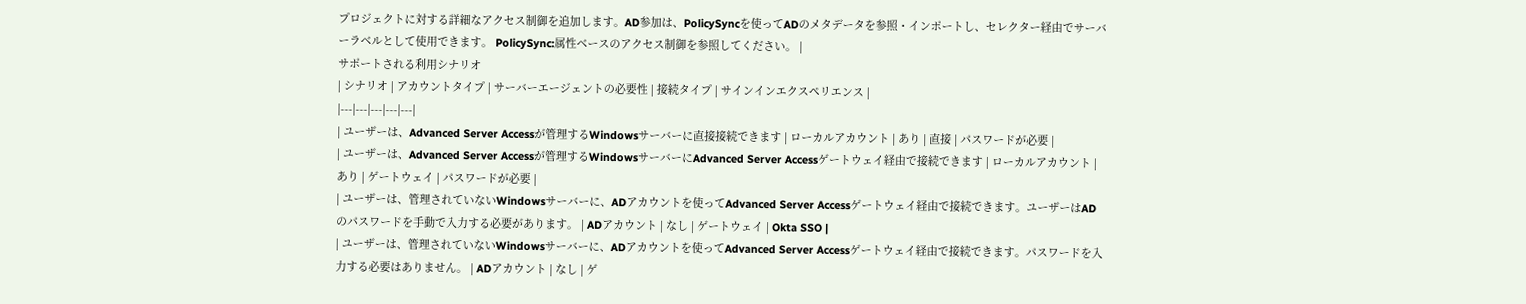プロジェクトに対する詳細なアクセス制御を追加します。AD参加は、PolicySyncを使ってADのメタデータを参照・インポートし、セレクター経由でサーバーラベルとして使用できます。 PolicySync:属性ベースのアクセス制御を参照してください。 |
サポートされる利用シナリオ
| シナリオ | アカウントタイプ | サーバーエージェントの必要性 | 接続タイプ | サインインエクスペリエンス |
|---|---|---|---|---|
| ユーザーは、Advanced Server Accessが管理するWindowsサーバーに直接接続できます | ローカルアカウント | あり | 直接 | パスワードが必要 |
| ユーザーは、Advanced Server Accessが管理するWindowsサーバーにAdvanced Server Accessゲートウェイ経由で接続できます | ローカルアカウント | あり | ゲートウェイ | パスワードが必要 |
| ユーザーは、管理されていないWindowsサーバーに、ADアカウントを使ってAdvanced Server Accessゲートウェイ経由で接続できます。ユーザーはADのパスワードを手動で入力する必要があります。 | ADアカウント | なし | ゲートウェイ | Okta SSO |
| ユーザーは、管理されていないWindowsサーバーに、ADアカウントを使ってAdvanced Server Accessゲートウェイ経由で接続できます。パスワードを入力する必要はありません。 | ADアカウント | なし | ゲ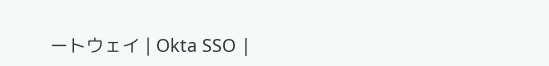ートウェイ | Okta SSO |